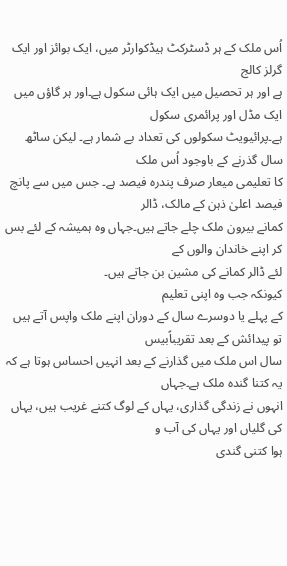اُس ملک کے ہر ڈسٹرکٹ ہیڈکوارٹر میں، ایک بوائز اور ایک گرلز کالج
ہے اور ہر تحصیل میں ایک ہائی سکول ہے۔اور ہر گاؤں میں ایک مڈل اور پرائمری سکول
ہے۔پرائیویٹ سکولوں کی تعداد بے شمار ہے۔ لیکن ساٹھ سال گذرنے کے باوجود اُس ملک
کا تعلیمی میعار صرف پندرہ فیصد ہے۔ جس میں سے پانچ فیصد اعلیٰ ذہن کے مالک، ڈالر
کمانے بیرون ملک چلے جاتے ہیں۔جہاں وہ ہمیشہ کے لئے بس کر اپنے خاندان والوں کے
لئے ڈالر کمانے کی مشین بن جاتے ہیں۔
کیونکہ جب وہ اپنی تعلیم
کے پہلے یا دوسرے سال کے دوران اپنے ملک واپس آتے ہیں تو پیدائش کے بعد تقریباًبیس
سال اس ملک میں گذارنے کے بعد انہیں احساس ہوتا ہے کہ یہ کتنا گندہ ملک ہے۔جہاں
انہوں نے زندگی گذاری، یہاں کے لوگ کتنے غریب ہیں، یہاں کی گلیاں اور یہاں کی آب و
ہوا کتنی گندی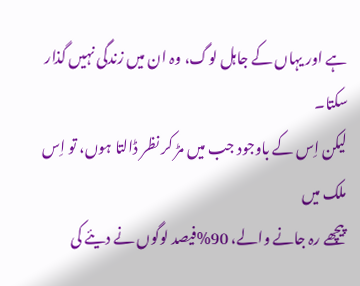ہے اور یہاں کے جاہل لوگ، وہ ان میں زندگی نہیں گذار سکتا۔
لیکن اِس کے باوجود جب میں مڑ کر نظر ڈالتا ہوں، تو اِس ملک میں
پیچھے رہ جانے والے، 90%فیصد لوگوں نے دیئے کی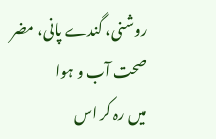روشنی، گندے پانی، مضر صحت آب و ہوا
میں رہ کر اس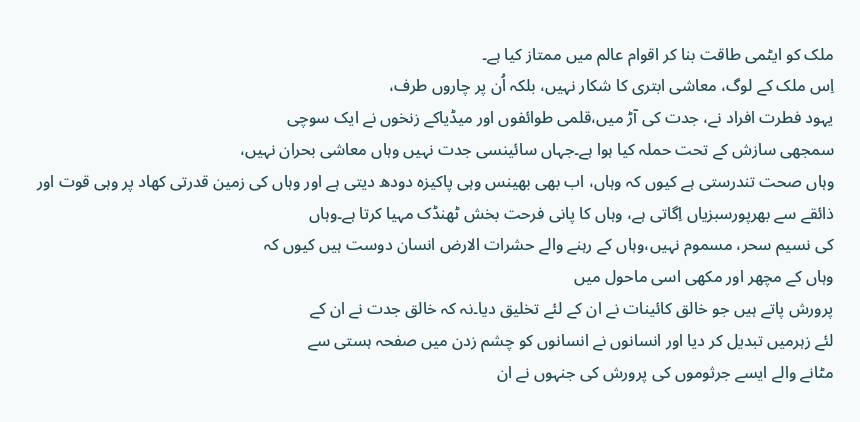ملک کو ایٹمی طاقت بنا کر اقوام عالم میں ممتاز کیا ہے۔
اِس ملک کے لوگ، معاشی ابتری کا شکار نہیں، بلکہ اُن پر چاروں طرف،
یہود فطرت افراد نے، جدت کی آڑ میں،قلمی طوائفوں اور میڈیاکے زنخوں نے ایک سوچی
سمجھی سازش کے تحت حملہ کیا ہوا ہے۔جہاں سائینسی جدت نہیں وہاں معاشی بحران نہیں،
وہاں صحت تندرستی ہے کیوں کہ وہاں، اب بھی بھینس وہی پاکیزہ دودھ دیتی ہے اور وہاں کی زمین قدرتی کھاد پر وہی قوت اور
ذائقے سے بھرپورسبزیاں اِگاتی ہے، وہاں کا پانی فرحت بخش ٹھنڈک مہیا کرتا ہے۔وہاں
کی نسیم سحر، مسموم نہیں،وہاں کے رہنے والے حشرات الارض انسان دوست ہیں کیوں کہ
وہاں کے مچھر اور مکھی اسی ماحول میں
پرورش پاتے ہیں جو خالق کائینات نے ان کے لئے تخلیق دیا۔نہ کہ خالق جدت نے ان کے
لئے زہرمیں تبدیل کر دیا اور انسانوں نے انسانوں کو چشم زدن میں صفحہ ہستی سے
مٹانے والے ایسے جرثوموں کی پرورش کی جنہوں نے ان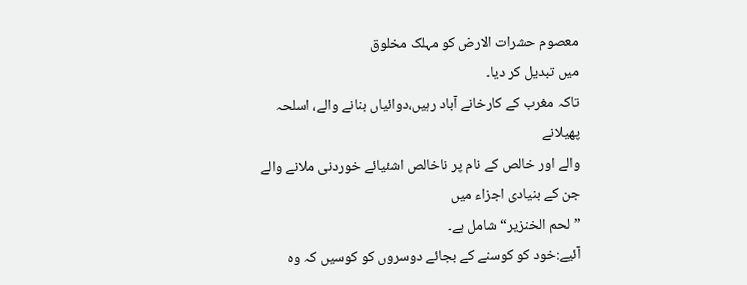معصوم حشرات الارض کو مہلک مخلوق
میں تبدیل کر دیا۔
تاکہ مغرب کے کارخانے آباد رہیں،دوائیاں بنانے والے، اسلحہ پھیلانے
والے اور خالص کے نام پر ناخالص اشئیائے خوردنی ملانے والے جن کے بنیادی اجزاء میں
”لحم الخنزیر“ شامل ہے۔
آئیے:خود کو کوسنے کے بجائے دوسروں کو کوسیں کہ وہ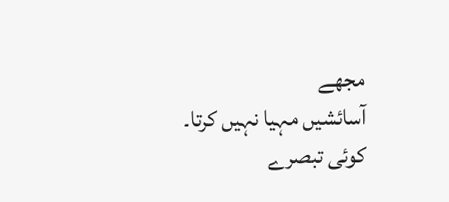مجھے
آسائشیں مہیا نہیں کرتا۔
کوئی تبصرے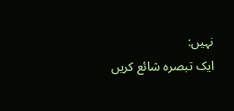نہیں:
ایک تبصرہ شائع کریں